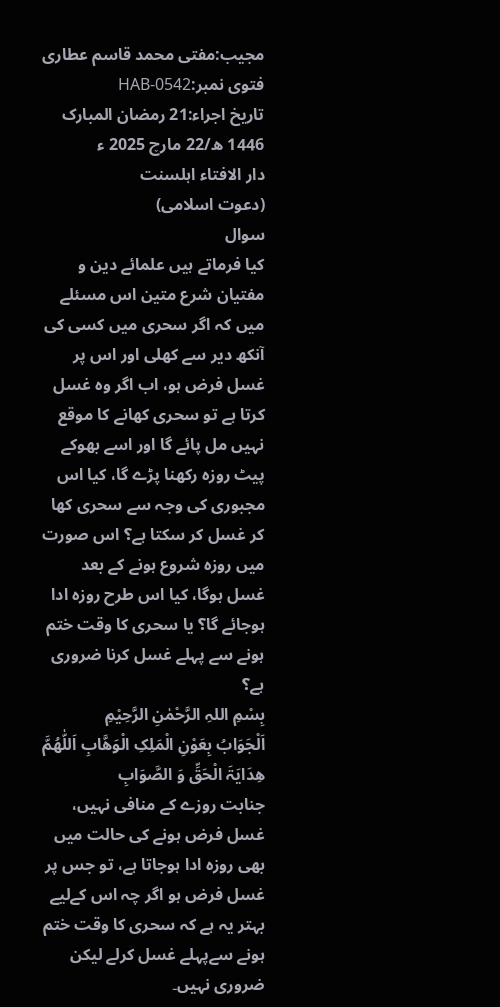مجیب:مفتی محمد قاسم عطاری
فتوی نمبر:HAB-0542
تاریخ اجراء:21 رمضان المبارک 1446 ھ/22 مارچ 2025 ء
دار الافتاء اہلسنت
(دعوت اسلامی)
سوال
کیا فرماتے ہیں علمائے دین و مفتیان شرع متین اس مسئلے میں کہ اگر سحری میں کسی کی آنکھ دیر سے کھلی اور اس پر غسل فرض ہو، اب اگر وہ غسل کرتا ہے تو سحری کھانے کا موقع نہیں مل پائے گا اور اسے بھوکے پیٹ روزہ رکھنا پڑے گا، کیا اس مجبوری کی وجہ سے سحری کھا کر غسل کر سکتا ہے؟ اس صورت میں روزہ شروع ہونے کے بعد غسل ہوگا، کیا اس طرح روزہ ادا ہوجائے گا؟ یا سحری کا وقت ختم ہونے سے پہلے غسل کرنا ضروری ہے؟
بِسْمِ اللہِ الرَّحْمٰنِ الرَّحِيْمِ
اَلْجَوَابُ بِعَوْنِ الْمَلِکِ الْوَھَّابِ اَللّٰھُمَّ ھِدَایَۃَ الْحَقِّ وَ الصَّوَابِ
جنابت روزے کے منافی نہیں، غسل فرض ہونے کی حالت میں بھی روزہ ادا ہوجاتا ہے، تو جس پر غسل فرض ہو اگر چہ اس کےلیے بہتر یہ ہے کہ سحری کا وقت ختم ہونے سےپہلے غسل کرلے لیکن ضروری نہیں۔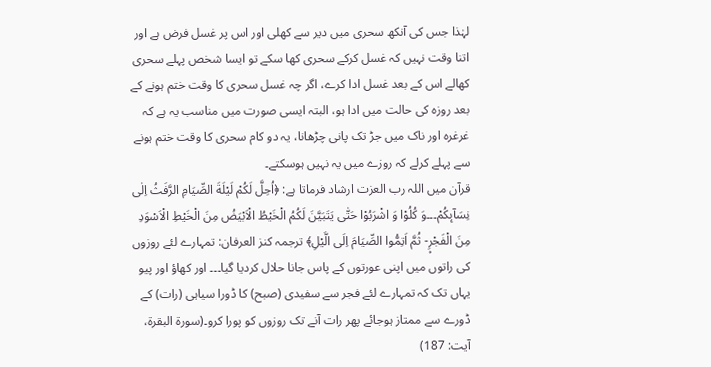لہٰذا جس کی آنکھ سحری میں دیر سے کھلی اور اس پر غسل فرض ہے اور اتنا وقت نہیں کہ غسل کرکے سحری کھا سکے تو ایسا شخص پہلے سحری کھالے اس کے بعد غسل ادا کرے، اگر چہ غسل سحری کا وقت ختم ہونے کے بعد روزہ کی حالت میں ادا ہو، البتہ ایسی صورت میں مناسب یہ ہے کہ غرغرہ اور ناک میں جڑ تک پانی چڑھانا، یہ دو کام سحری کا وقت ختم ہونے سے پہلے کرلے کہ روزے میں یہ نہیں ہوسکتے۔
قرآن میں اللہ رب العزت ارشاد فرماتا ہے: ﴿اُحِلَّ لَكُمْ لَیْلَةَ الصِّیَامِ الرَّفَثُ اِلٰى نِسَآىٕكُمْ۔۔۔وَ كُلُوْا وَ اشْرَبُوْا حَتّٰى یَتَبَیَّنَ لَكُمُ الْخَیْطُ الْاَبْیَضُ مِنَ الْخَیْطِ الْاَسْوَدِ مِنَ الْفَجْرِ۪- ثُمَّ اَتِمُّوا الصِّیَامَ اِلَى الَّیْلِ﴾ ترجمہ کنز العرفان: تمہارے لئے روزوں کی راتوں میں اپنی عورتوں کے پاس جانا حلال کردیا گیا۔۔۔ اور کھاؤ اور پیو یہاں تک کہ تمہارے لئے فجر سے سفیدی (صبح) کا ڈورا سیاہی (رات) کے ڈورے سے ممتاز ہوجائے پھر رات آنے تک روزوں کو پورا کرو۔(سورۃ البقرۃ، آیت: 187)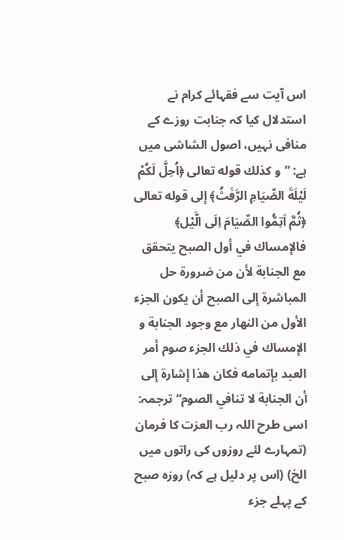اس آیت سے فقہائے کرام نے استدلال کیا کہ جنابت روزے کے منافی نہیں، اصول الشاشی میں ہے: ”و كذلك قوله تعالى ﴿اُحِلَّ لَكُمْ لَیْلَةَ الصِّیَامِ الرَّفَثُ﴾ إلى قوله تعالى ﴿ثُمَّ اَتِمُّوا الصِّیَامَ اِلَى الَّیْل﴾ فالإمساك في أول الصبح يتحقق مع الجنابة لأن من ضرورة حل المباشرة إلى الصبح أن يكون الجزء الأول من النهار مع وجود الجنابة و الإمساك في ذلك الجزء صوم أمر العبد بإتمامه فكان هذا إشارة إلى أن الجنابة لا تنافي الصوم“ ترجمہ: اسی طرح اللہ رب العزت کا فرمان (تمہارے لئے روزوں کی راتوں میں الخ) (اس پر دلیل ہے کہ) روزہ صبح کے پہلے جزء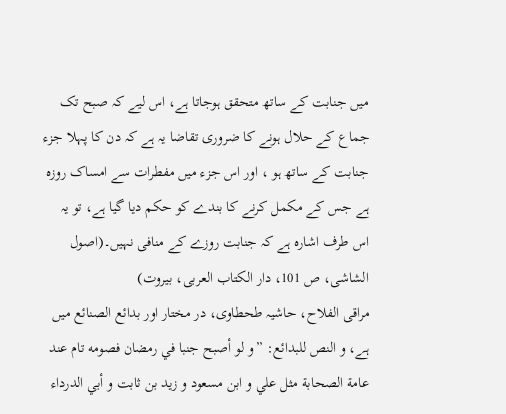میں جنابت کے ساتھ متحقق ہوجاتا ہے، اس لیے کہ صبح تک جماع کے حلال ہونے کا ضروری تقاضا یہ ہے کہ دن کا پہلا جزء جنابت کے ساتھ ہو ، اور اس جزء میں مفطرات سے امساک روزہ ہے جس کے مکمل کرنے کا بندے کو حکم دیا گیا ہے، تو یہ اس طرف اشارہ ہے کہ جنابت روزے کے منافی نہیں۔(اصول الشاشی، ص 101، دار الکتاب العربی، بیروت)
مراقی الفلاح، حاشیہ طحطاوی، در مختار اور بدائع الصنائع میں ہے، و النص للبدائع: ”و لو أصبح جنبا في رمضان فصومه تام عند عامة الصحابة مثل علي و ابن مسعود و زيد بن ثابت و أبي الدرداء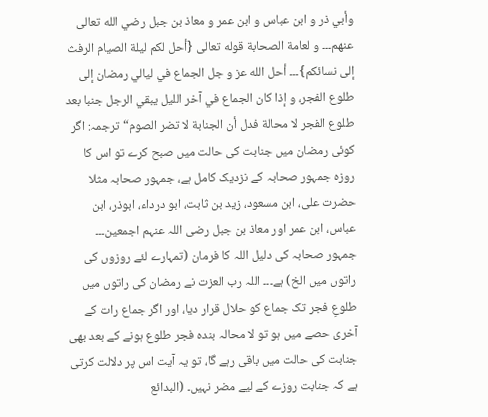وأبي ذر و ابن عباس و ابن عمر و معاذ بن جبل رضي الله تعالى عنهم۔۔۔ و لعامة الصحابة قوله تعالى {أحل لكم ليلة الصيام الرفث إلى نسائكم}۔۔۔ أحل الله عز و جل الجماع في ليالي رمضان إلى طلوع الفجر، و إذا كان الجماع في آخر الليل يبقي الرجل جنبا بعد طلوع الفجر لا محالة فدل أن الجنابة لا تضر الصوم“ ترجمہ: اگر کوئی رمضان میں جنابت کی حالت میں صبح کرے تو اس کا روزہ جمہور صحابہ کے نزدیک کامل ہے، جمہور صحابہ مثلا حضرت علی، ابن مسعود، زید بن ثابت، ابو درداء، ابوذر، ابن عباس، ابن عمر اور معاذ بن جبل رضی اللہ عنہم اجمعین۔۔۔ جمہور صحابہ کی دلیل اللہ کا فرمان (تمہارے لئے روزوں کی راتوں میں الخ) ہے۔۔۔ اللہ رب العزت نے رمضان کی راتوں میں طلوعِ فجر تک جماع کو حلال قرار دیا، اور اگر جماع رات کے آخری حصے میں ہو تو لا محالہ بندہ فجر طلوع ہونے کے بعد بھی جنابت کی حالت میں باقی رہے گا، تو یہ آیت اس پر دلالت کرتی ہے کہ جنابت روزے کے لیے مضر نہیں۔ (البدائع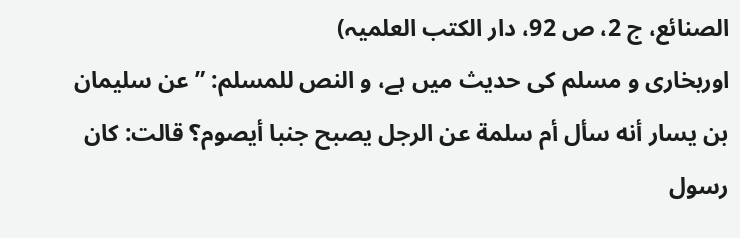الصنائع، ج 2، ص 92، دار الکتب العلمیہ)
اوربخاری و مسلم کی حدیث میں ہے، و النص للمسلم: ”عن سليمان بن يسار أنه سأل أم سلمة عن الرجل يصبح جنبا أيصوم؟ قالت: كان رسول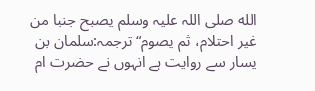الله صلی اللہ علیہ وسلم يصبح جنبا من غير احتلام، ثم يصوم“ ترجمہ:سلمان بن یسار سے روایت ہے انہوں نے حضرت ام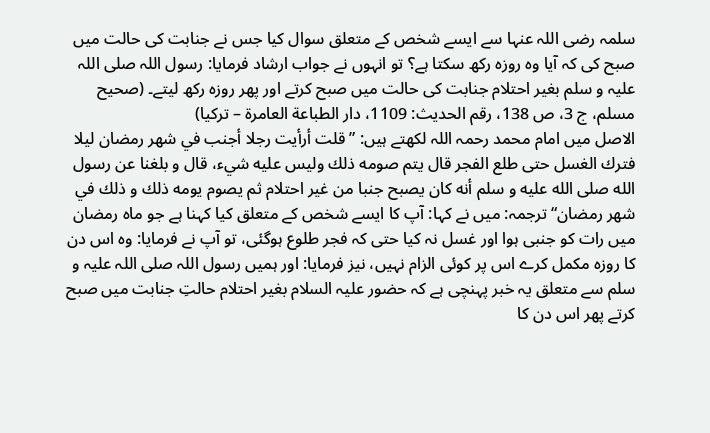سلمہ رضی اللہ عنہا سے ایسے شخص کے متعلق سوال کیا جس نے جنابت کی حالت میں صبح کی کہ آیا وہ روزہ رکھ سکتا ہے؟ تو انہوں نے جواب ارشاد فرمایا: رسول اللہ صلی اللہ علیہ و سلم بغیر احتلام جنابت کی حالت میں صبح کرتے اور پھر روزہ رکھ لیتے۔ (صحیح مسلم، ج 3، ص 138، رقم الحدیث: 1109، دار الطباعة العامرة – تركيا)
الاصل میں امام محمد رحمہ اللہ لکھتے ہیں: ”قلت أرأيت رجلا أجنب في شهر رمضان ليلا فترك الغسل حتى طلع الفجر قال يتم صومه ذلك وليس عليه شيء، قال و بلغنا عن رسول الله صلى الله عليه و سلم أنه كان يصبح جنبا من غير احتلام ثم يصوم يومه ذلك و ذلك في شهر رمضان“ ترجمہ: میں نے کہا: آپ کا ایسے شخص کے متعلق کیا کہنا ہے جو ماہ رمضان میں رات کو جنبی ہوا اور غسل نہ کیا حتی کہ فجر طلوع ہوگئی، تو آپ نے فرمایا: وہ اس دن کا روزہ مکمل کرے اس پر کوئی الزام نہیں، نیز فرمایا: اور ہمیں رسول اللہ صلی اللہ علیہ و سلم سے متعلق یہ خبر پہنچی ہے کہ حضور علیہ السلام بغیر احتلام حالتِ جنابت میں صبح کرتے پھر اس دن کا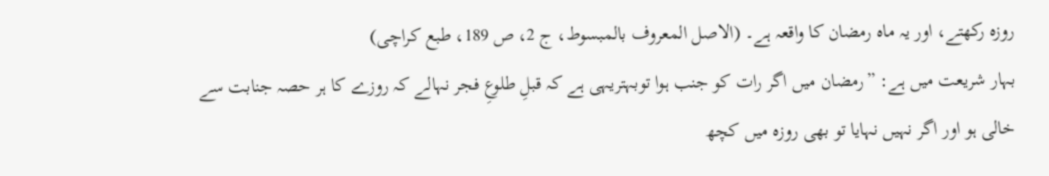روزہ رکھتے، اور یہ ماہ رمضان کا واقعہ ہے۔ (الاصل المعروف بالمبسوط، ج 2، ص 189، طبع کراچی)
بہار شریعت میں ہے: ”رمضان میں اگر رات کو جنب ہوا توبہتریہی ہے کہ قبلِ طلوعِ فجر نہالے کہ روزے کا ہر حصہ جنابت سے خالی ہو اور اگر نہیں نہایا تو بھی روزہ میں کچھ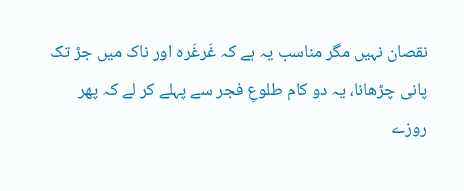نقصان نہیں مگر مناسب یہ ہے کہ غَرغَرہ اور ناک میں جڑ تک پانی چڑھانا، یہ دو کام طلوعِ فجر سے پہلے کر لے کہ پھر روزے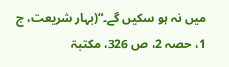میں نہ ہو سکیں گے۔“(بہار شریعت، ج 1، حصہ 2، ص 326، مکتبۃ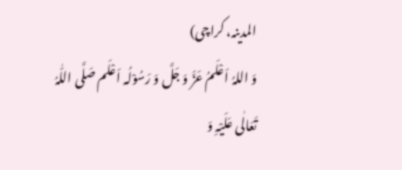المدینہ، کراچی)
وَ اللہُ اَعْلَمُ عَزَّ وَ جَلَّ وَ رَسُوْلُہ اَعْلَم صَلَّی اللّٰہُ تَعَالٰی عَلَیْہِ وَ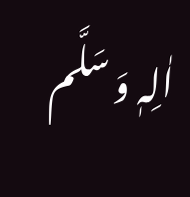اٰلِہٖ وَ سَلَّم